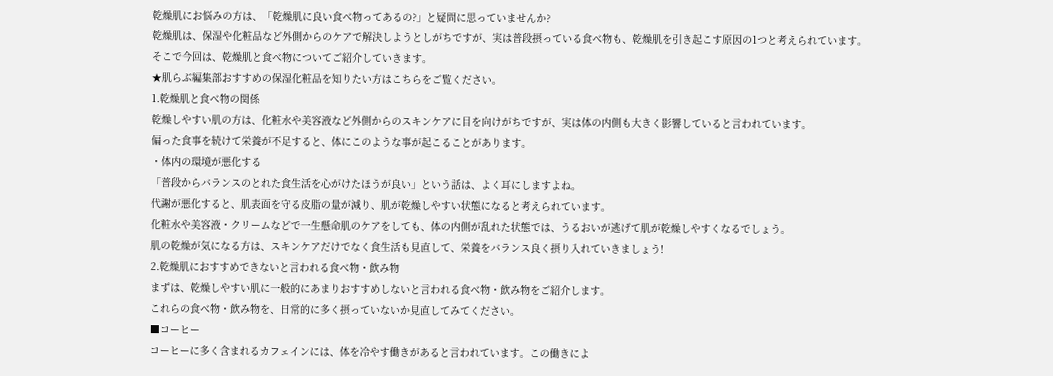乾燥肌にお悩みの方は、「乾燥肌に良い食べ物ってあるの?」と疑問に思っていませんか?
乾燥肌は、保湿や化粧品など外側からのケアで解決しようとしがちですが、実は普段摂っている食べ物も、乾燥肌を引き起こす原因の1つと考えられています。
そこで今回は、乾燥肌と食べ物についてご紹介していきます。
★肌らぶ編集部おすすめの保湿化粧品を知りたい方はこちらをご覧ください。
1.乾燥肌と食べ物の関係
乾燥しやすい肌の方は、化粧水や美容液など外側からのスキンケアに目を向けがちですが、実は体の内側も大きく影響していると言われています。
偏った食事を続けて栄養が不足すると、体にこのような事が起こることがあります。
・体内の環境が悪化する
「普段からバランスのとれた食生活を心がけたほうが良い」という話は、よく耳にしますよね。
代謝が悪化すると、肌表面を守る皮脂の量が減り、肌が乾燥しやすい状態になると考えられています。
化粧水や美容液・クリームなどで一生懸命肌のケアをしても、体の内側が乱れた状態では、うるおいが逃げて肌が乾燥しやすくなるでしょう。
肌の乾燥が気になる方は、スキンケアだけでなく食生活も見直して、栄養をバランス良く摂り入れていきましょう!
2.乾燥肌におすすめできないと言われる食べ物・飲み物
まずは、乾燥しやすい肌に一般的にあまりおすすめしないと言われる食べ物・飲み物をご紹介します。
これらの食べ物・飲み物を、日常的に多く摂っていないか見直してみてください。
■コーヒー
コーヒーに多く含まれるカフェインには、体を冷やす働きがあると言われています。この働きによ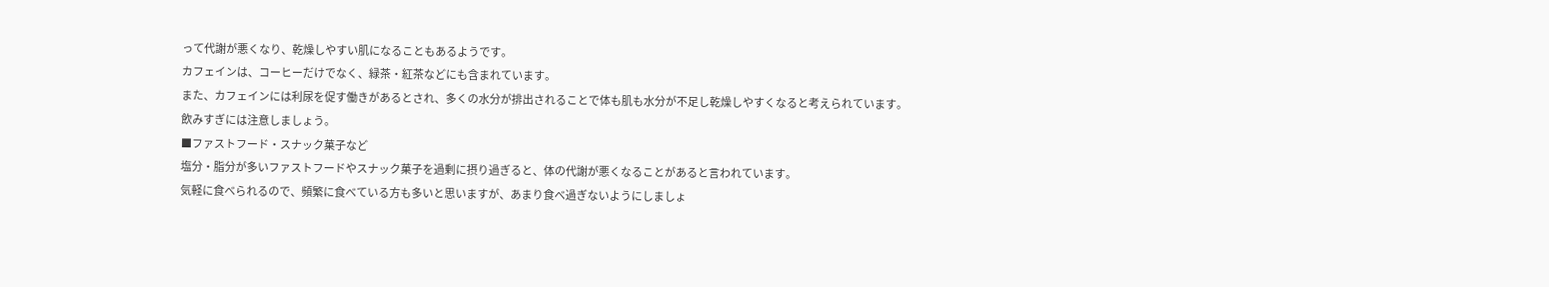って代謝が悪くなり、乾燥しやすい肌になることもあるようです。
カフェインは、コーヒーだけでなく、緑茶・紅茶などにも含まれています。
また、カフェインには利尿を促す働きがあるとされ、多くの水分が排出されることで体も肌も水分が不足し乾燥しやすくなると考えられています。
飲みすぎには注意しましょう。
■ファストフード・スナック菓子など
塩分・脂分が多いファストフードやスナック菓子を過剰に摂り過ぎると、体の代謝が悪くなることがあると言われています。
気軽に食べられるので、頻繁に食べている方も多いと思いますが、あまり食べ過ぎないようにしましょ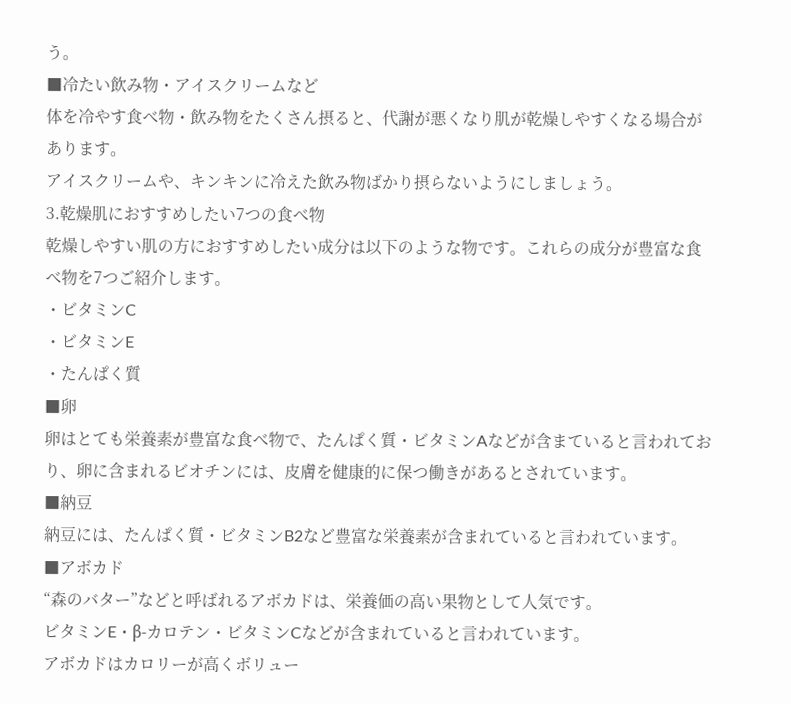う。
■冷たい飲み物・アイスクリームなど
体を冷やす食べ物・飲み物をたくさん摂ると、代謝が悪くなり肌が乾燥しやすくなる場合があります。
アイスクリームや、キンキンに冷えた飲み物ばかり摂らないようにしましょう。
3.乾燥肌におすすめしたい7つの食べ物
乾燥しやすい肌の方におすすめしたい成分は以下のような物です。これらの成分が豊富な食べ物を7つご紹介します。
・ビタミンC
・ビタミンE
・たんぱく質
■卵
卵はとても栄養素が豊富な食べ物で、たんぱく質・ビタミンAなどが含まていると言われており、卵に含まれるビオチンには、皮膚を健康的に保つ働きがあるとされています。
■納豆
納豆には、たんぱく質・ビタミンB2など豊富な栄養素が含まれていると言われています。
■アボカド
“森のバター”などと呼ばれるアボカドは、栄養価の高い果物として人気です。
ビタミンE・β-カロテン・ビタミンCなどが含まれていると言われています。
アボカドはカロリーが高くボリュー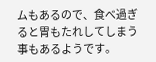ムもあるので、食べ過ぎると胃もたれしてしまう事もあるようです。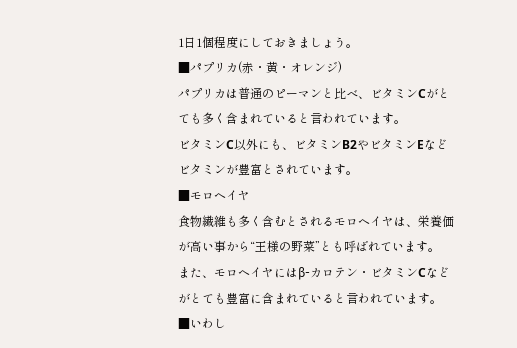1日1個程度にしておきましょう。
■パプリカ(赤・黄・オレンジ)
パプリカは普通のピーマンと比べ、ビタミンCがとても多く含まれていると言われています。
ビタミンC以外にも、ビタミンB2やビタミンEなどビタミンが豊富とされています。
■モロヘイヤ
食物繊維も多く含むとされるモロヘイヤは、栄養価が高い事から“王様の野菜”とも呼ばれています。
また、モロヘイヤにはβ-カロテン・ビタミンCなどがとても豊富に含まれていると言われています。
■いわし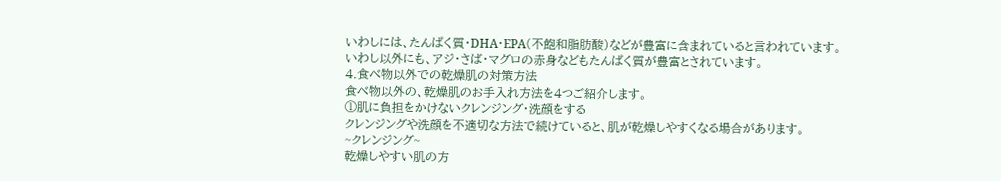いわしには、たんぱく質・DHA・EPA(不飽和脂肪酸)などが豊富に含まれていると言われています。
いわし以外にも、アジ・さば・マグロの赤身などもたんぱく質が豊富とされています。
4.食べ物以外での乾燥肌の対策方法
食べ物以外の、乾燥肌のお手入れ方法を4つご紹介します。
①肌に負担をかけないクレンジング・洗顔をする
クレンジングや洗顔を不適切な方法で続けていると、肌が乾燥しやすくなる場合があります。
~クレンジング~
乾燥しやすい肌の方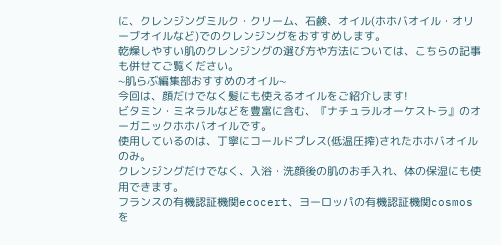に、クレンジングミルク・クリーム、石鹸、オイル(ホホバオイル・オリーブオイルなど)でのクレンジングをおすすめします。
乾燥しやすい肌のクレンジングの選び方や方法については、こちらの記事も併せてご覧ください。
~肌らぶ編集部おすすめのオイル~
今回は、顔だけでなく髪にも使えるオイルをご紹介します!
ビタミン・ミネラルなどを豊富に含む、『ナチュラルオーケストラ』のオーガニックホホバオイルです。
使用しているのは、丁寧にコールドプレス(低温圧搾)されたホホバオイルのみ。
クレンジングだけでなく、入浴・洗顔後の肌のお手入れ、体の保湿にも使用できます。
フランスの有機認証機関ecocert、ヨーロッパの有機認証機関cosmosを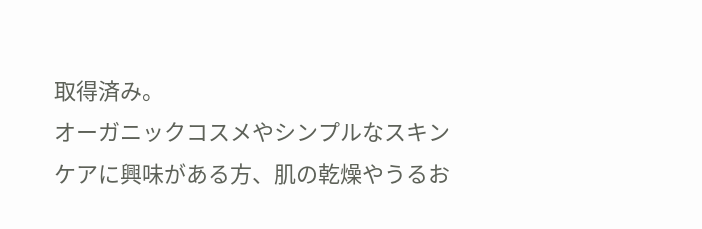取得済み。
オーガニックコスメやシンプルなスキンケアに興味がある方、肌の乾燥やうるお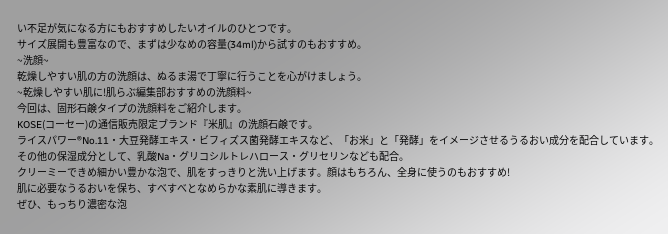い不足が気になる方にもおすすめしたいオイルのひとつです。
サイズ展開も豊富なので、まずは少なめの容量(34ml)から試すのもおすすめ。
~洗顔~
乾燥しやすい肌の方の洗顔は、ぬるま湯で丁寧に行うことを心がけましょう。
~乾燥しやすい肌に!肌らぶ編集部おすすめの洗顔料~
今回は、固形石鹸タイプの洗顔料をご紹介します。
KOSE(コーセー)の通信販売限定ブランド『米肌』の洗顔石鹸です。
ライスパワー®No.11・大豆発酵エキス・ビフィズス菌発酵エキスなど、「お米」と「発酵」をイメージさせるうるおい成分を配合しています。その他の保湿成分として、乳酸Na・グリコシルトレハロース・グリセリンなども配合。
クリーミーできめ細かい豊かな泡で、肌をすっきりと洗い上げます。顔はもちろん、全身に使うのもおすすめ!
肌に必要なうるおいを保ち、すべすべとなめらかな素肌に導きます。
ぜひ、もっちり濃密な泡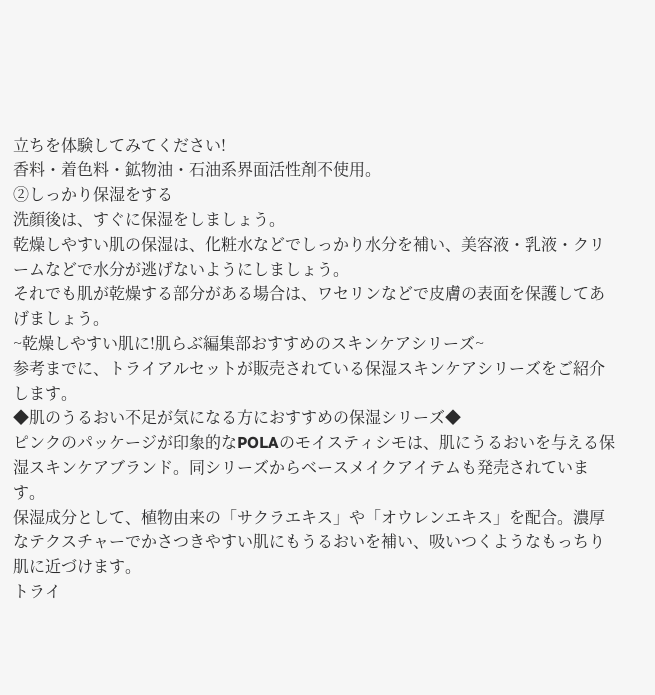立ちを体験してみてください!
香料・着色料・鉱物油・石油系界面活性剤不使用。
②しっかり保湿をする
洗顔後は、すぐに保湿をしましょう。
乾燥しやすい肌の保湿は、化粧水などでしっかり水分を補い、美容液・乳液・クリームなどで水分が逃げないようにしましょう。
それでも肌が乾燥する部分がある場合は、ワセリンなどで皮膚の表面を保護してあげましょう。
~乾燥しやすい肌に!肌らぶ編集部おすすめのスキンケアシリーズ~
参考までに、トライアルセットが販売されている保湿スキンケアシリーズをご紹介します。
◆肌のうるおい不足が気になる方におすすめの保湿シリーズ◆
ピンクのパッケージが印象的なPOLAのモイスティシモは、肌にうるおいを与える保湿スキンケアブランド。同シリーズからベースメイクアイテムも発売されています。
保湿成分として、植物由来の「サクラエキス」や「オウレンエキス」を配合。濃厚なテクスチャーでかさつきやすい肌にもうるおいを補い、吸いつくようなもっちり肌に近づけます。
トライ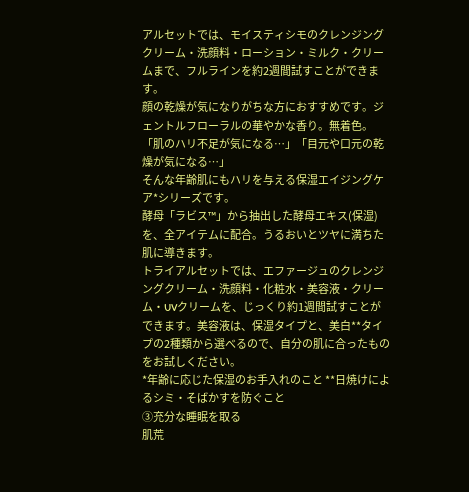アルセットでは、モイスティシモのクレンジングクリーム・洗顔料・ローション・ミルク・クリームまで、フルラインを約2週間試すことができます。
顔の乾燥が気になりがちな方におすすめです。ジェントルフローラルの華やかな香り。無着色。
「肌のハリ不足が気になる…」「目元や口元の乾燥が気になる…」
そんな年齢肌にもハリを与える保湿エイジングケア*シリーズです。
酵母「ラビス™」から抽出した酵母エキス(保湿)を、全アイテムに配合。うるおいとツヤに満ちた肌に導きます。
トライアルセットでは、エファージュのクレンジングクリーム・洗顔料・化粧水・美容液・クリーム・UVクリームを、じっくり約1週間試すことができます。美容液は、保湿タイプと、美白**タイプの2種類から選べるので、自分の肌に合ったものをお試しください。
*年齢に応じた保湿のお手入れのこと **日焼けによるシミ・そばかすを防ぐこと
③充分な睡眠を取る
肌荒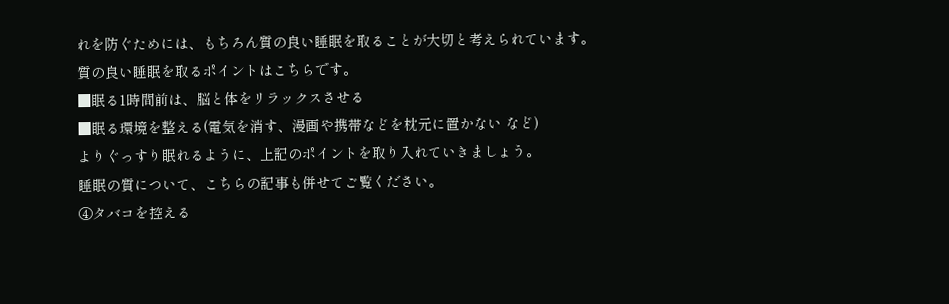れを防ぐためには、もちろん質の良い睡眠を取ることが大切と考えられています。
質の良い睡眠を取るポイントはこちらです。
■眠る1時間前は、脳と体をリラックスさせる
■眠る環境を整える(電気を消す、漫画や携帯などを枕元に置かない など)
よりぐっすり眠れるように、上記のポイントを取り入れていきましょう。
睡眠の質について、こちらの記事も併せてご覧ください。
④タバコを控える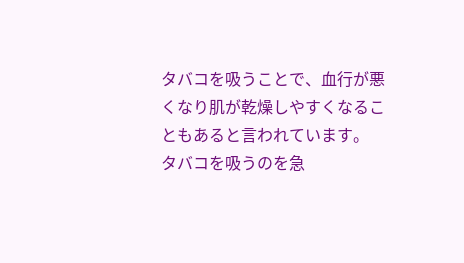タバコを吸うことで、血行が悪くなり肌が乾燥しやすくなることもあると言われています。
タバコを吸うのを急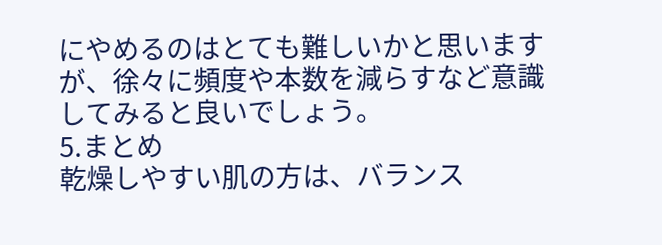にやめるのはとても難しいかと思いますが、徐々に頻度や本数を減らすなど意識してみると良いでしょう。
5.まとめ
乾燥しやすい肌の方は、バランス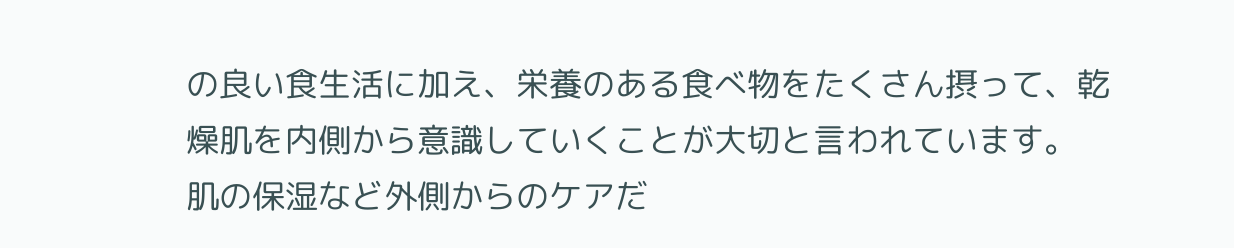の良い食生活に加え、栄養のある食べ物をたくさん摂って、乾燥肌を内側から意識していくことが大切と言われています。
肌の保湿など外側からのケアだ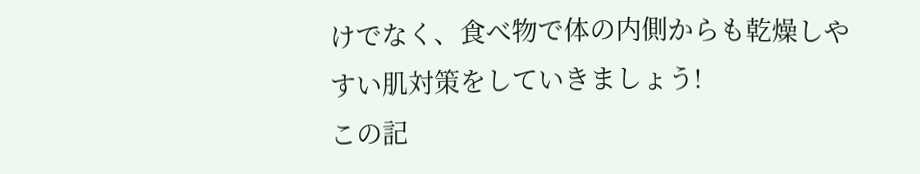けでなく、食べ物で体の内側からも乾燥しやすい肌対策をしていきましょう!
この記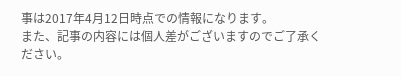事は2017年4月12日時点での情報になります。
また、記事の内容には個人差がございますのでご了承ください。